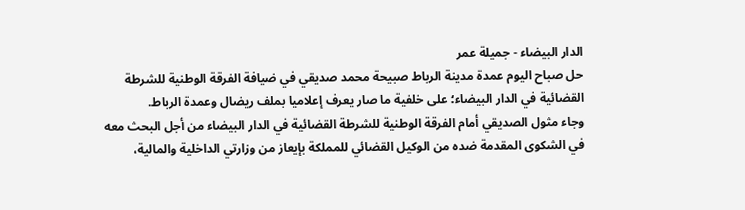الدار البيضاء - جميلة عمر
حل صباح اليوم عمدة مدينة الرباط صبيحة محمد صديقي في ضيافة الفرقة الوطنية للشرطة القضائية في الدار البيضاء؛ على خلفية ما صار يعرف إعلاميا بملف ريضال وعمدة الرباط.
وجاء مثول الصديقي أمام الفرقة الوطنية للشرطة القضائية في الدار البيضاء من أجل البحث معه في الشكوى المقدمة ضده من الوكيل القضائي للمملكة بإيعاز من وزارتي الداخلية والمالية،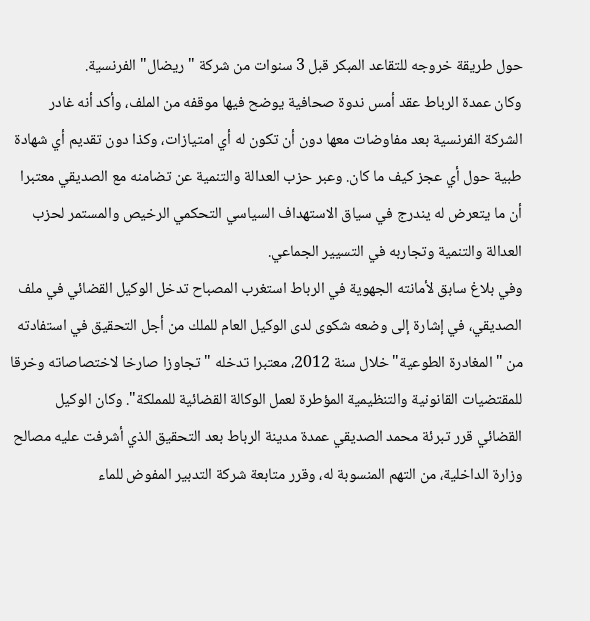حول طريقة خروجه للتقاعد المبكر قبل 3 سنوات من شركة "ريضال" الفرنسية.
وكان عمدة الرباط عقد أمس ندوة صحافية يوضح فيها موقفه من الملف، وأكد أنه غادر الشركة الفرنسية بعد مفاوضات معها دون أن تكون له أي امتيازات، وكذا دون تقديم أي شهادة طبية حول أي عجز كيف ما كان. وعبر حزب العدالة والتنمية عن تضامنه مع الصديقي معتبرا أن ما يتعرض له يندرج في سياق الاستهداف السياسي التحكمي الرخيص والمستمر لحزب العدالة والتنمية وتجاربه في التسيير الجماعي.
وفي بلاغ سابق لأمانته الجهوية في الرباط استغرب المصباح تدخل الوكيل القضائي في ملف الصديقي، في إشارة إلى وضعه شكوى لدى الوكيل العام للملك من أجل التحقيق في استفادته من "المغادرة الطوعية" خلال سنة 2012، معتبرا تدخله "تجاوزا صارخا لاختصاصاته وخرقا للمقتضيات القانونية والتنظيمية المؤطرة لعمل الوكالة القضائية للمملكة". وكان الوكيل القضائي قرر تبرئة محمد الصديقي عمدة مدينة الرباط بعد التحقيق الذي أشرفت عليه مصالح وزارة الداخلية، من التهم المنسوبة له، وقرر متابعة شركة التدبير المفوض للماء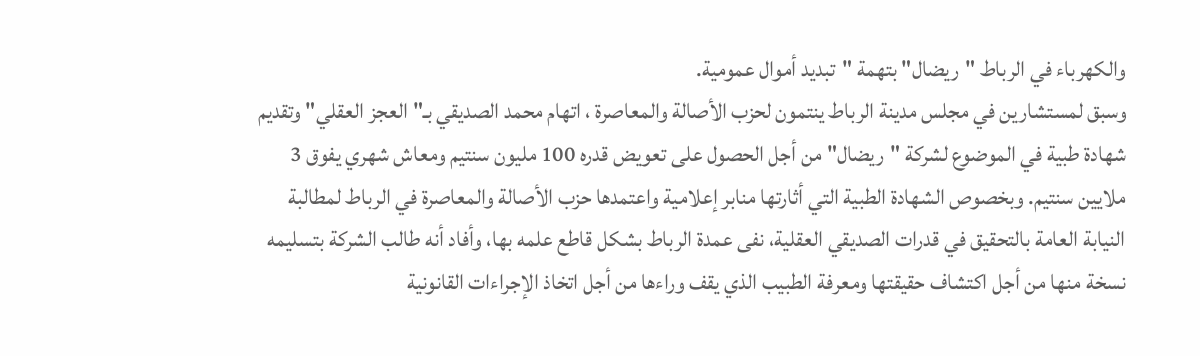والكهرباء في الرباط "ريضال" بتهمة "تبديد أموال عمومية.
وسبق لمستشارين في مجلس مدينة الرباط ينتمون لحزب الأصالة والمعاصرة ، اتهام محمد الصديقي بـ"العجز العقلي" وتقديم شهادة طبية في الموضوع لشركة "ريضال" من أجل الحصول على تعويض قدره 100 مليون سنتيم ومعاش شهري يفوق 3 ملايين سنتيم. وبخصوص الشهادة الطبية التي أثارتها منابر إعلامية واعتمدها حزب الأصالة والمعاصرة في الرباط لمطالبة النيابة العامة بالتحقيق في قدرات الصديقي العقلية، نفى عمدة الرباط بشكل قاطع علمه بها، وأفاد أنه طالب الشركة بتسليمه نسخة منها من أجل اكتشاف حقيقتها ومعرفة الطبيب الذي يقف وراءها من أجل اتخاذ الإجراءات القانونية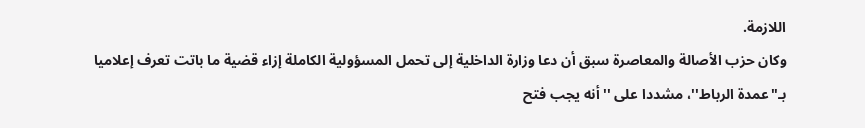اللازمة.
وكان حزب الأصالة والمعاصرة سبق أن دعا وزارة الداخلية إلى تحمل المسؤولية الكاملة إزاء قضية ما باتت تعرف إعلاميا بـ"عمدة الرباط''، مشددا على ''أنه يجب فتح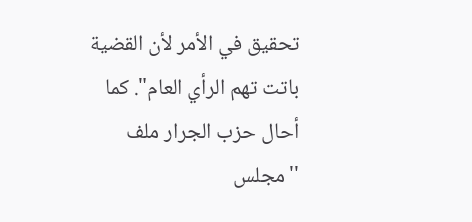تحقيق في الأمر لأن القضية باتت تهم الرأي العام". كما أحال حزب الجرار ملف ''مجلس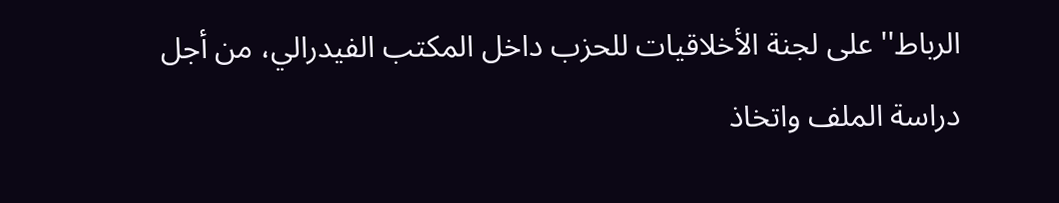الرباط'' على لجنة الأخلاقيات للحزب داخل المكتب الفيدرالي، من أجل دراسة الملف واتخاذ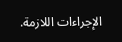الإجراءات اللازمة.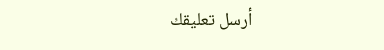أرسل تعليقك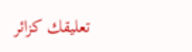تعليقك كزائر